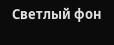Светлый фон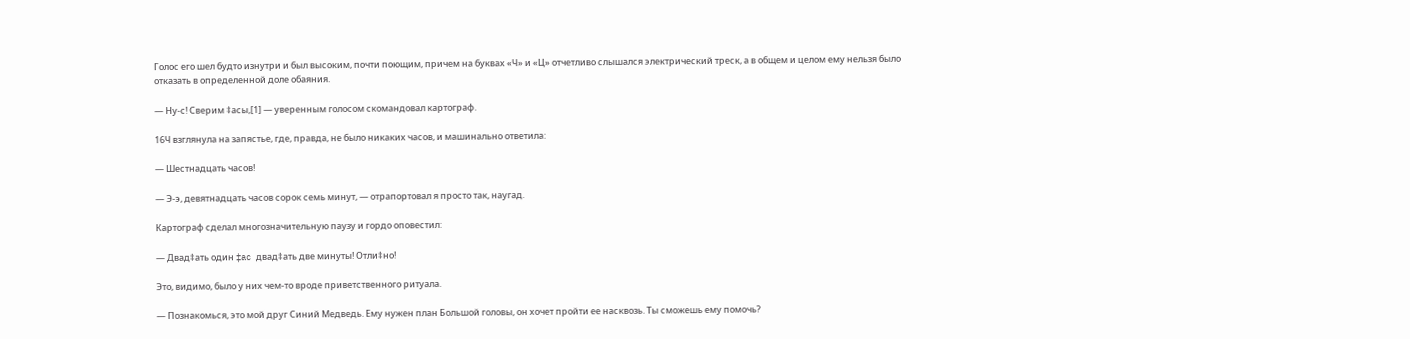Голос его шел будто изнутри и был высоким, почти поющим, причем на буквах «Ч» и «Ц» отчетливо слышался электрический треск, а в общем и целом ему нельзя было отказать в определенной доле обаяния.

— Ну-с! Сверим ‡асы,[1] — уверенным голосом скомандовал картограф.

16Ч взглянула на запястье, где, правда, не было никаких часов, и машинально ответила:

— Шестнадцать часов!

— Э-э, девятнадцать часов сорок семь минут, — отрапортовал я просто так, наугад.

Картограф сделал многозначительную паузу и гордо оповестил:

— Двад‡ать один ‡ac двад‡ать две минуты! Отли‡но!

Это, видимо, было у них чем-то вроде приветственного ритуала.

— Познакомься, это мой друг Синий Медведь. Ему нужен план Большой головы, он хочет пройти ее насквозь. Ты сможешь ему помочь?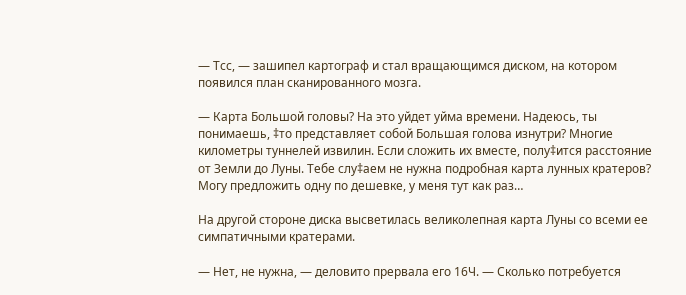— Тсс, — зашипел картограф и стал вращающимся диском, на котором появился план сканированного мозга.

— Карта Большой головы? На это уйдет уйма времени. Надеюсь, ты понимаешь, ‡то представляет собой Большая голова изнутри? Многие километры туннелей извилин. Если сложить их вместе, полу‡ится расстояние от Земли до Луны. Тебе слу‡аем не нужна подробная карта лунных кратеров? Могу предложить одну по дешевке, у меня тут как раз…

На другой стороне диска высветилась великолепная карта Луны со всеми ее симпатичными кратерами.

— Нет, не нужна, — деловито прервала его 16Ч. — Сколько потребуется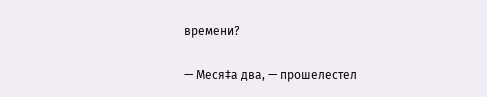времени?

— Меся‡а два, — прошелестел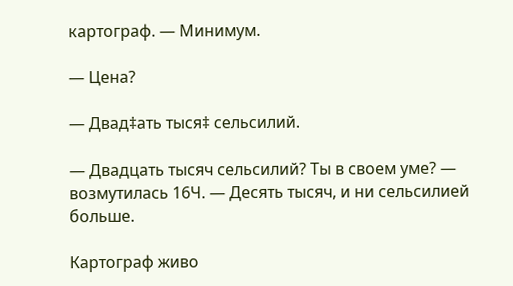картограф. — Минимум.

— Цена?

— Двад‡ать тыся‡ сельсилий.

— Двадцать тысяч сельсилий? Ты в своем уме? — возмутилась 16Ч. — Десять тысяч, и ни сельсилией больше.

Картограф живо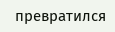превратился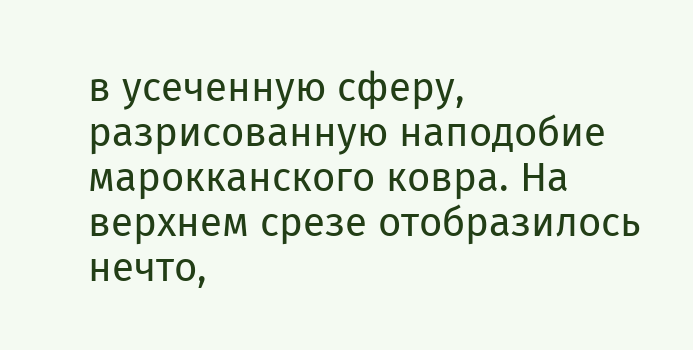в усеченную сферу, разрисованную наподобие марокканского ковра. На верхнем срезе отобразилось нечто,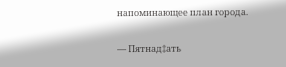напоминающее план города.

— Пятнад‡ать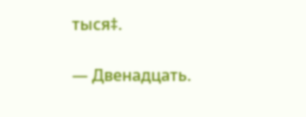тыся‡.

— Двенадцать.